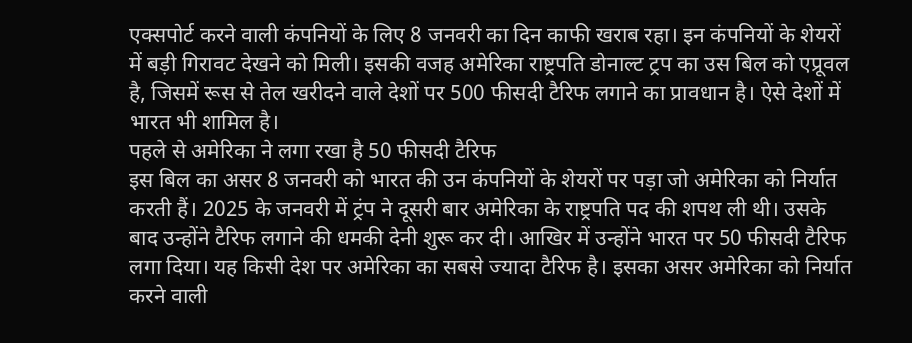एक्सपोर्ट करने वाली कंपनियों के लिए 8 जनवरी का दिन काफी खराब रहा। इन कंपनियों के शेयरों में बड़ी गिरावट देखने को मिली। इसकी वजह अमेरिका राष्ट्रपति डोनाल्ट ट्रप का उस बिल को एप्रूवल है, जिसमें रूस से तेल खरीदने वाले देशों पर 500 फीसदी टैरिफ लगाने का प्रावधान है। ऐसे देशों में भारत भी शामिल है।
पहले से अमेरिका ने लगा रखा है 50 फीसदी टैरिफ
इस बिल का असर 8 जनवरी को भारत की उन कंपनियों के शेयरों पर पड़ा जो अमेरिका को निर्यात करती हैं। 2025 के जनवरी में ट्रंप ने दूसरी बार अमेरिका के राष्ट्रपति पद की शपथ ली थी। उसके बाद उन्होंने टैरिफ लगाने की धमकी देनी शुरू कर दी। आखिर में उन्होंने भारत पर 50 फीसदी टैरिफ लगा दिया। यह किसी देश पर अमेरिका का सबसे ज्यादा टैरिफ है। इसका असर अमेरिका को निर्यात करने वाली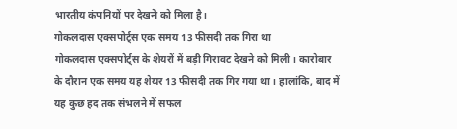भारतीय कंपनियों पर देखने को मिला है।
गोकलदास एक्सपोर्ट्स एक समय 13 फीसदी तक गिरा था
गोकलदास एक्सपोर्ट्स के शेयरों में बड़ी गिरावट देखने को मिली। कारोबार के दौरान एक समय यह शेयर 13 फीसदी तक गिर गया था। हालांकि, बाद में यह कुछ हद तक संभलने में सफल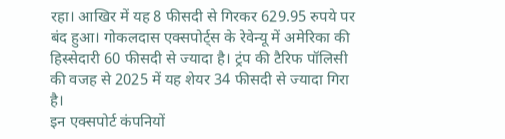रहा। आखिर में यह 8 फीसदी से गिरकर 629.95 रुपये पर बंद हुआ। गोकलदास एक्सपोर्ट्स के रेवेन्यू में अमेरिका की हिस्सेदारी 60 फीसदी से ज्यादा है। ट्रंप की टैरिफ पॉलिसी की वजह से 2025 में यह शेयर 34 फीसदी से ज्यादा गिरा है।
इन एक्सपोर्ट कंपनियों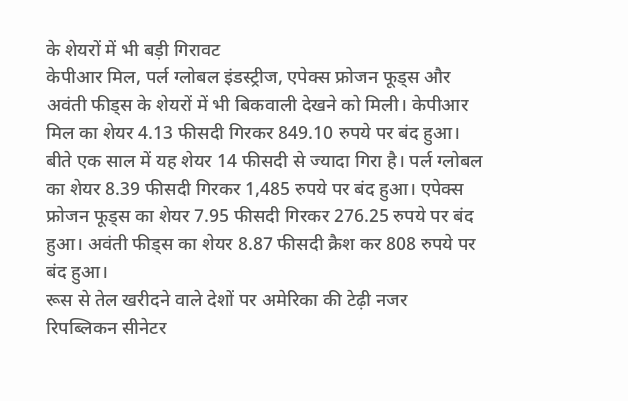के शेयरों में भी बड़ी गिरावट
केपीआर मिल, पर्ल ग्लोबल इंडस्ट्रीज, एपेक्स फ्रोजन फूड्स और अवंती फीड्स के शेयरों में भी बिकवाली देखने को मिली। केपीआर मिल का शेयर 4.13 फीसदी गिरकर 849.10 रुपये पर बंद हुआ। बीते एक साल में यह शेयर 14 फीसदी से ज्यादा गिरा है। पर्ल ग्लोबल का शेयर 8.39 फीसदी गिरकर 1,485 रुपये पर बंद हुआ। एपेक्स फ्रोजन फूड्स का शेयर 7.95 फीसदी गिरकर 276.25 रुपये पर बंद हुआ। अवंती फीड्स का शेयर 8.87 फीसदी क्रैश कर 808 रुपये पर बंद हुआ।
रूस से तेल खरीदने वाले देशों पर अमेरिका की टेढ़ी नजर
रिपब्लिकन सीनेटर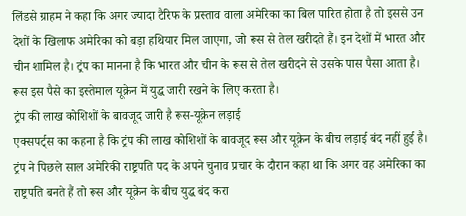लिंडसे ग्राहम ने कहा कि अगर ज्यादा टैरिफ के प्रस्ताव वाला अमेरिका का बिल पारित होता है तो इससे उन देशों के खिलाफ अमेरिका को बड़ा हथियार मिल जाएगा, जो रूस से तेल खरीदते हैं। इन देशों में भारत और चीन शामिल है। ट्रंप का मानना है कि भारत और चीन के रूस से तेल खरीदने से उसके पास पैसा आता है। रूस इस पैसे का इस्तेमाल यूक्रेन में युद्ध जारी रखने के लिए करता है।
ट्रंप की लाख कोशिशों के बावजूद जारी है रूस-यूक्रेन लड़ाई
एक्सपर्ट्स का कहना है कि ट्रंप की लाख कोशिशों के बावजूद रूस और यूक्रेन के बीच लड़ाई बंद नहीं हुई है। ट्रंप ने पिछले साल अमेरिकी राष्ट्रपति पद के अपने चुनाव प्रचार के दौरान कहा था कि अगर वह अमेरिका का राष्ट्रपति बनते हैं तो रूस और यूक्रेन के बीच युद्ध बंद करा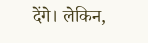देंगे। लेकिन,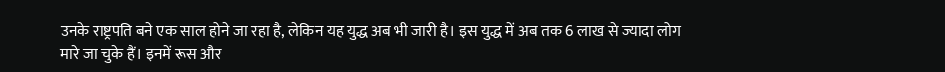उनके राष्ट्रपति बने एक साल होने जा रहा है, लेकिन यह युद्ध अब भी जारी है। इस युद्ध में अब तक 6 लाख से ज्यादा लोग मारे जा चुके हैं। इनमें रूस और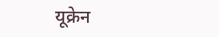यूक्रेन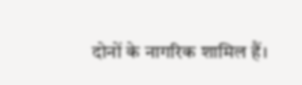दोनों के नागरिक शामिल हैं।